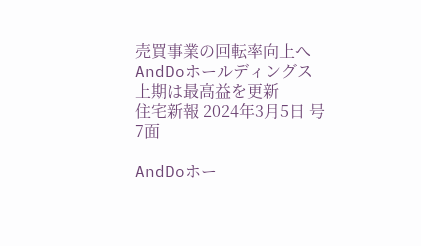売買事業の回転率向上へ AndDoホールディングス 上期は最高益を更新
住宅新報 2024年3月5日 号 7面

AndDoホー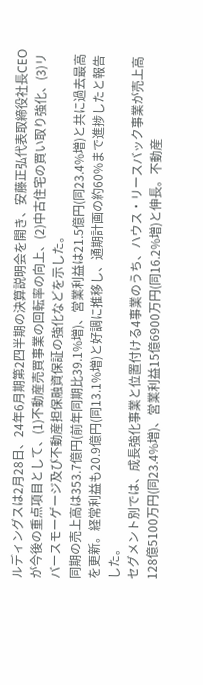ルディングスは2月28日、24年6月期第2四半期の決算説明会を開き、安藤正弘代表取締役社長CEOが今後の重点項目として、(1)不動産売買事業の回転率の向上、(2)中古住宅の買い取り強化、(3)リバースモーゲージ及び不動産担保融資保証の強化などを示した。
同期の売上高は353.7億円(前年同期比39.1%増)、営業利益は21.5億円(同23.4%増)と共に過去最高を更新。経常利益も20.9億円(同13.1%増)と好調に推移し、通期計画の約60%まで進捗したと報告した。
セグメント別では、成長強化事業と位置付ける4事業のうち、ハウス・リースバック事業が売上高128億5100万円(同23.4%増)、営業利益15億6900万円(同16.2%増)と伸長。不動産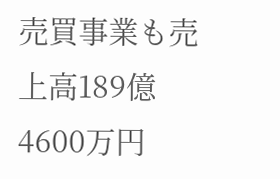売買事業も売上高189億4600万円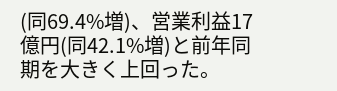(同69.4%増)、営業利益17億円(同42.1%増)と前年同期を大きく上回った。